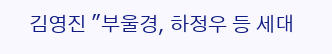김영진 "부울경, 하정우 등 세대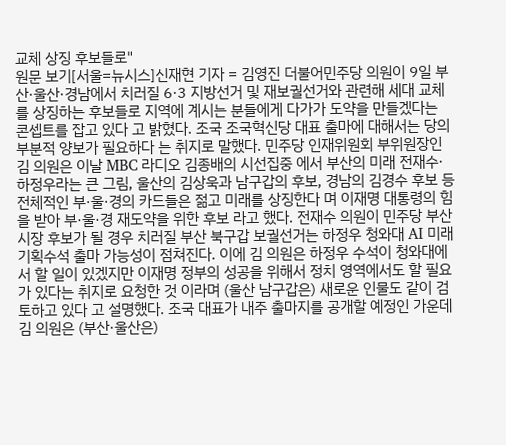교체 상징 후보들로"
원문 보기[서울=뉴시스]신재현 기자 = 김영진 더불어민주당 의원이 9일 부산·울산·경남에서 치러질 6·3 지방선거 및 재보궐선거와 관련해 세대 교체를 상징하는 후보들로 지역에 계시는 분들에게 다가가 도약을 만들겠다는 콘셉트를 잡고 있다 고 밝혔다. 조국 조국혁신당 대표 출마에 대해서는 당의 부분적 양보가 필요하다 는 취지로 말했다. 민주당 인재위원회 부위원장인 김 의원은 이날 MBC 라디오 김종배의 시선집중 에서 부산의 미래 전재수·하정우라는 큰 그림, 울산의 김상욱과 남구갑의 후보, 경남의 김경수 후보 등 전체적인 부·울·경의 카드들은 젊고 미래를 상징한다 며 이재명 대통령의 힘을 받아 부·울·경 재도약을 위한 후보 라고 했다. 전재수 의원이 민주당 부산시장 후보가 될 경우 치러질 부산 북구갑 보궐선거는 하정우 청와대 AI 미래기획수석 출마 가능성이 점쳐진다. 이에 김 의원은 하정우 수석이 청와대에서 할 일이 있겠지만 이재명 정부의 성공을 위해서 정치 영역에서도 할 필요가 있다는 취지로 요청한 것 이라며 (울산 남구갑은) 새로운 인물도 같이 검토하고 있다 고 설명했다. 조국 대표가 내주 출마지를 공개할 예정인 가운데 김 의원은 (부산·울산은)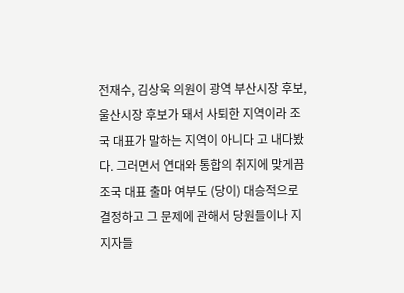전재수, 김상욱 의원이 광역 부산시장 후보, 울산시장 후보가 돼서 사퇴한 지역이라 조국 대표가 말하는 지역이 아니다 고 내다봤다. 그러면서 연대와 통합의 취지에 맞게끔 조국 대표 출마 여부도 (당이) 대승적으로 결정하고 그 문제에 관해서 당원들이나 지지자들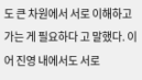도 큰 차원에서 서로 이해하고 가는 게 필요하다 고 말했다. 이어 진영 내에서도 서로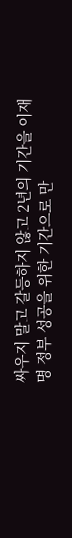싸우지 말고 갈등하지 않고 2년의 기간을 이재명 정부 성공을 위한 기간으로 만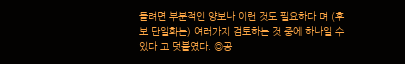들려면 부분적인 양보나 이런 것도 필요하다 며 (후보 단일화는) 여러가지 검토하는 것 중에 하나일 수 있다 고 덧붙였다. ◎공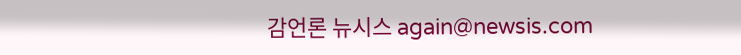감언론 뉴시스 again@newsis.com